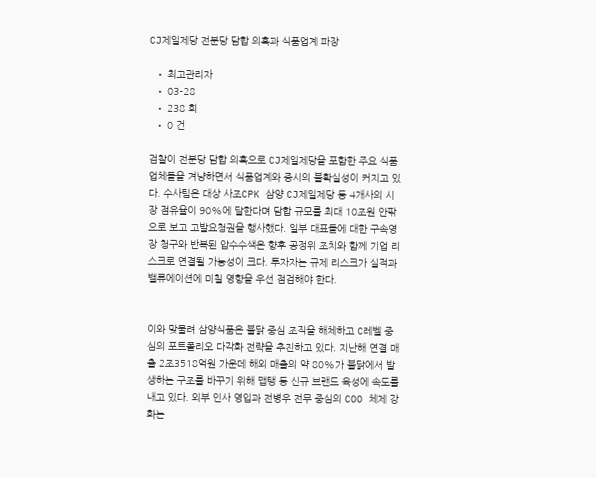CJ제일제당 전분당 담합 의혹과 식품업계 파장

  • 최고관리자
  • 03-28
  • 238 회
  • 0 건

검찰이 전분당 담합 의혹으로 CJ제일제당을 포함한 주요 식품업체들을 겨냥하면서 식품업계와 증시의 불확실성이 커지고 있다. 수사팀은 대상 사조CPK 삼양 CJ제일제당 등 4개사의 시장 점유율이 90%에 달한다며 담합 규모를 최대 10조원 안팎으로 보고 고발요청권을 행사했다. 일부 대표들에 대한 구속영장 청구와 반복된 압수수색은 향후 공정위 조치와 함께 기업 리스크로 연결될 가능성이 크다. 투자자는 규제 리스크가 실적과 밸류에이션에 미칠 영향을 우선 점검해야 한다.


이와 맞물려 삼양식품은 불닭 중심 조직을 해체하고 C레벨 중심의 포트폴리오 다각화 전략을 추진하고 있다. 지난해 연결 매출 2조3518억원 가운데 해외 매출의 약 80%가 불닭에서 발생하는 구조를 바꾸기 위해 맵탱 등 신규 브랜드 육성에 속도를 내고 있다. 외부 인사 영입과 전병우 전무 중심의 COO 체제 강화는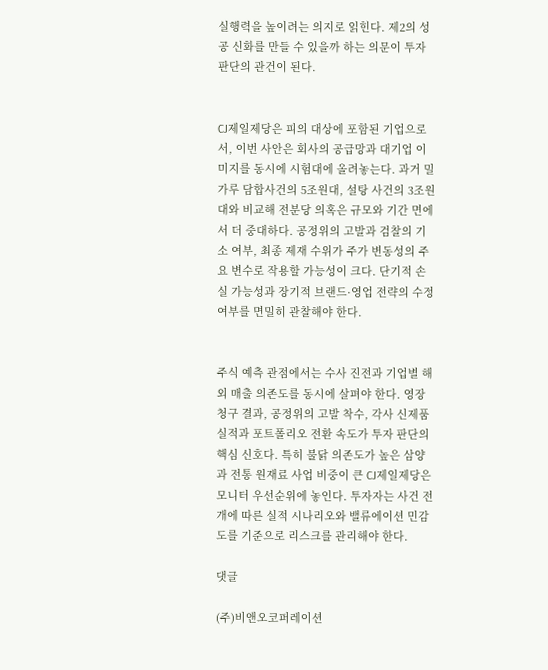실행력을 높이려는 의지로 읽힌다. 제2의 성공 신화를 만들 수 있을까 하는 의문이 투자 판단의 관건이 된다.


CJ제일제당은 피의 대상에 포함된 기업으로서, 이번 사안은 회사의 공급망과 대기업 이미지를 동시에 시험대에 올려놓는다. 과거 밀가루 담합사건의 5조원대, 설탕 사건의 3조원대와 비교해 전분당 의혹은 규모와 기간 면에서 더 중대하다. 공정위의 고발과 검찰의 기소 여부, 최종 제재 수위가 주가 변동성의 주요 변수로 작용할 가능성이 크다. 단기적 손실 가능성과 장기적 브랜드·영업 전략의 수정 여부를 면밀히 관찰해야 한다.


주식 예측 관점에서는 수사 진전과 기업별 해외 매출 의존도를 동시에 살펴야 한다. 영장 청구 결과, 공정위의 고발 착수, 각사 신제품 실적과 포트폴리오 전환 속도가 투자 판단의 핵심 신호다. 특히 불닭 의존도가 높은 삼양과 전통 원재료 사업 비중이 큰 CJ제일제당은 모니터 우선순위에 놓인다. 투자자는 사건 전개에 따른 실적 시나리오와 밸류에이션 민감도를 기준으로 리스크를 관리해야 한다.

댓글

(주)비앤오코퍼레이션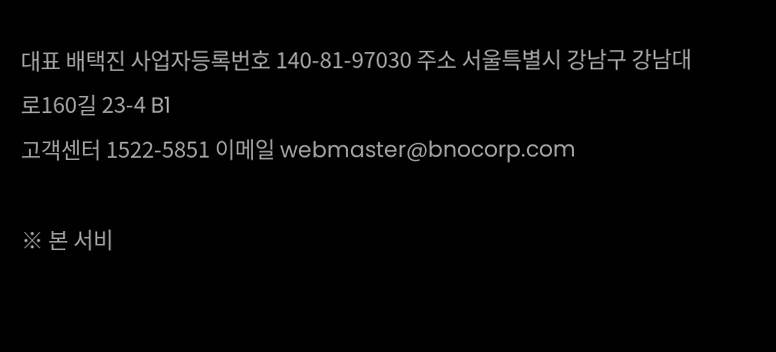대표 배택진 사업자등록번호 140-81-97030 주소 서울특별시 강남구 강남대로160길 23-4 B1
고객센터 1522-5851 이메일 webmaster@bnocorp.com

※ 본 서비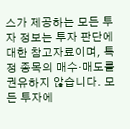스가 제공하는 모든 투자 정보는 투자 판단에 대한 참고자료이며, 특정 종목의 매수·매도를 권유하지 않습니다. 모든 투자에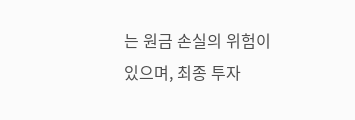는 원금 손실의 위험이 있으며, 최종 투자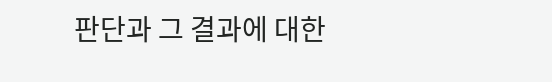판단과 그 결과에 대한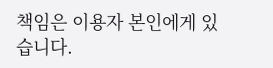책임은 이용자 본인에게 있습니다.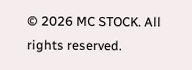© 2026 MC STOCK. All rights reserved.